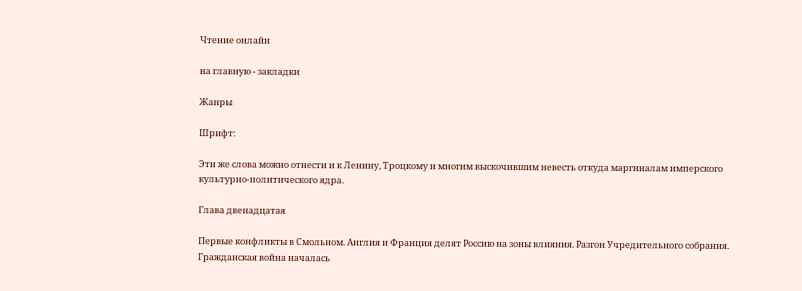Чтение онлайн

на главную - закладки

Жанры

Шрифт:

Эти же слова можно отнести и к Ленину, Троцкому и многим выскочившим невесть откуда маргиналам имперского культурно-политического ядра.

Глава двенадцатая

Первые конфликты в Смольном. Англия и Франция делят Россию на зоны влияния. Разгон Учредительного собрания. Гражданская война началась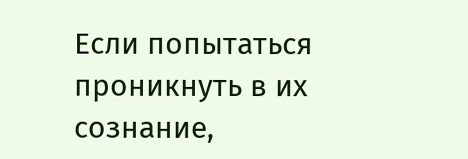Если попытаться проникнуть в их сознание,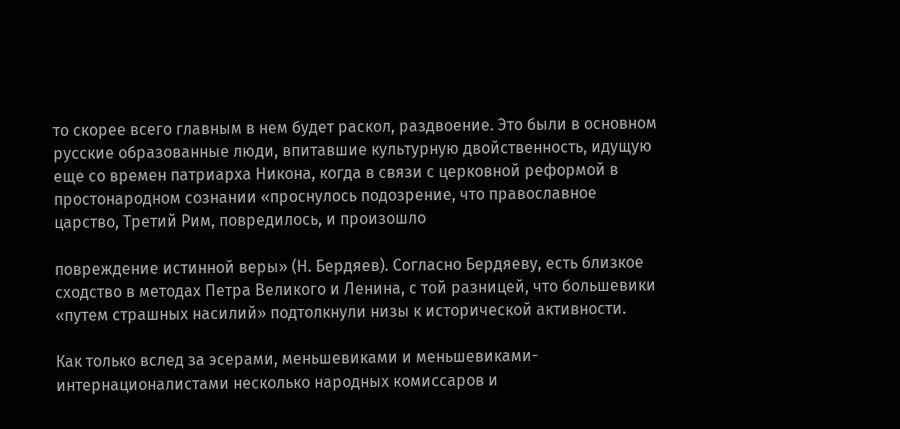то скорее всего главным в нем будет раскол, раздвоение. Это были в основном русские образованные люди, впитавшие культурную двойственность, идущую еще со времен патриарха Никона, когда в связи с церковной реформой в простонародном сознании «проснулось подозрение, что православное царство, Третий Рим, повредилось, и произошло

повреждение истинной веры» (Н. Бердяев). Согласно Бердяеву, есть близкое сходство в методах Петра Великого и Ленина, с той разницей, что большевики «путем страшных насилий» подтолкнули низы к исторической активности.

Как только вслед за эсерами, меньшевиками и меньшевиками-интернационалистами несколько народных комиссаров и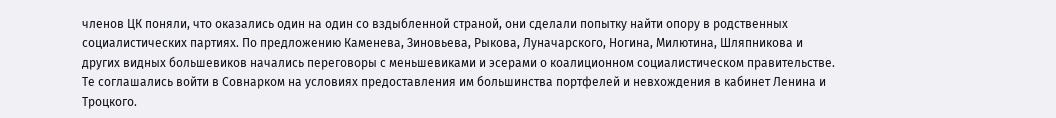членов ЦК поняли, что оказались один на один со вздыбленной страной, они сделали попытку найти опору в родственных социалистических партиях. По предложению Каменева, Зиновьева, Рыкова, Луначарского, Ногина, Милютина, Шляпникова и других видных большевиков начались переговоры с меньшевиками и эсерами о коалиционном социалистическом правительстве. Те соглашались войти в Совнарком на условиях предоставления им большинства портфелей и невхождения в кабинет Ленина и Троцкого.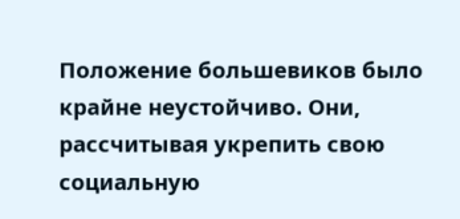Положение большевиков было крайне неустойчиво. Они, рассчитывая укрепить свою социальную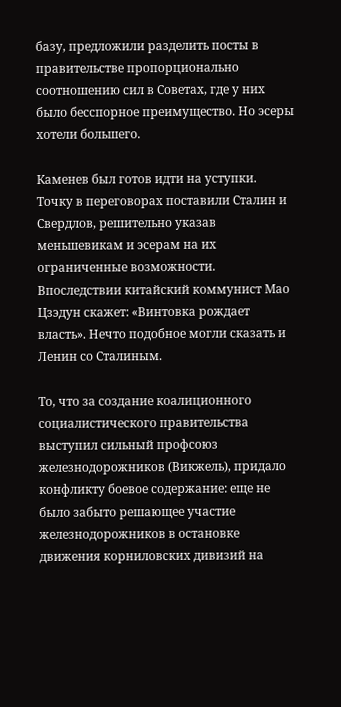базу, предложили разделить посты в правительстве пропорционально соотношению сил в Советах, где у них было бесспорное преимущество. Но эсеры хотели большего.

Каменев был готов идти на уступки. Точку в переговорах поставили Сталин и Свердлов, решительно указав меньшевикам и эсерам на их ограниченные возможности. Впоследствии китайский коммунист Мао Цзэдун скажет: «Винтовка рождает власть». Нечто подобное могли сказать и Ленин со Сталиным.

То, что за создание коалиционного социалистического правительства выступил сильный профсоюз железнодорожников (Викжель), придало конфликту боевое содержание: еще не было забыто решающее участие железнодорожников в остановке движения корниловских дивизий на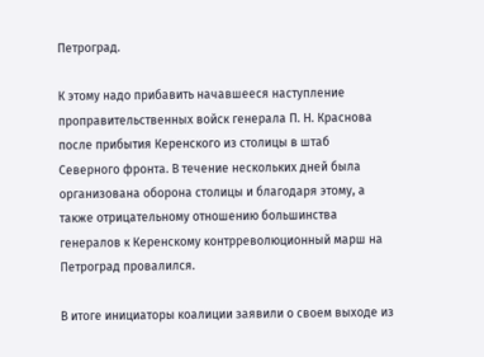Петроград.

К этому надо прибавить начавшееся наступление проправительственных войск генерала П. Н. Краснова после прибытия Керенского из столицы в штаб Северного фронта. В течение нескольких дней была организована оборона столицы и благодаря этому, а также отрицательному отношению большинства генералов к Керенскому контрреволюционный марш на Петроград провалился.

В итоге инициаторы коалиции заявили о своем выходе из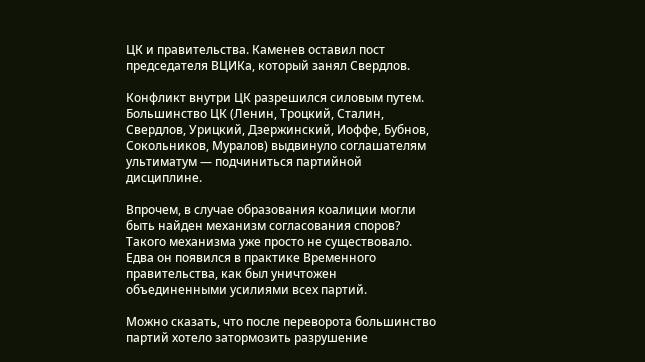ЦК и правительства. Каменев оставил пост председателя ВЦИКа, который занял Свердлов.

Конфликт внутри ЦК разрешился силовым путем. Большинство ЦК (Ленин, Троцкий, Сталин, Свердлов, Урицкий, Дзержинский, Иоффе, Бубнов, Сокольников, Муралов) выдвинуло соглашателям ультиматум — подчиниться партийной дисциплине.

Впрочем, в случае образования коалиции могли быть найден механизм согласования споров? Такого механизма уже просто не существовало. Едва он появился в практике Временного правительства, как был уничтожен объединенными усилиями всех партий.

Можно сказать, что после переворота большинство партий хотело затормозить разрушение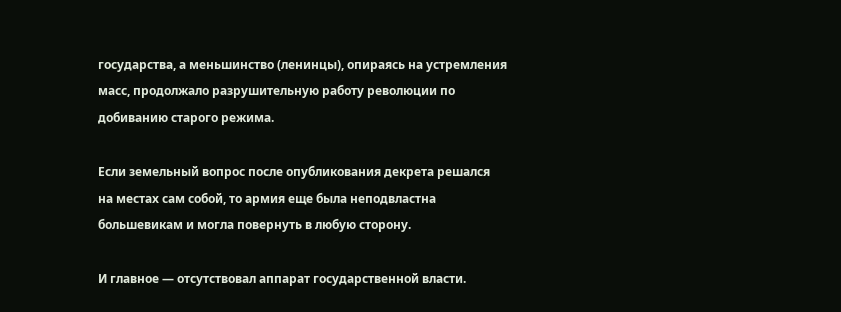государства, а меньшинство (ленинцы), опираясь на устремления масс, продолжало разрушительную работу революции по добиванию старого режима.

Если земельный вопрос после опубликования декрета решался на местах сам собой, то армия еще была неподвластна большевикам и могла повернуть в любую сторону.

И главное — отсутствовал аппарат государственной власти.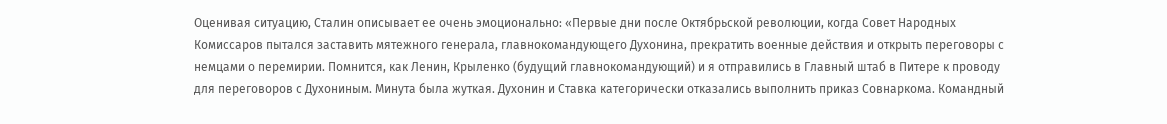Оценивая ситуацию, Сталин описывает ее очень эмоционально: «Первые дни после Октябрьской революции, когда Совет Народных Комиссаров пытался заставить мятежного генерала, главнокомандующего Духонина, прекратить военные действия и открыть переговоры с немцами о перемирии. Помнится, как Ленин, Крыленко (будущий главнокомандующий) и я отправились в Главный штаб в Питере к проводу для переговоров с Духониным. Минута была жуткая. Духонин и Ставка категорически отказались выполнить приказ Совнаркома. Командный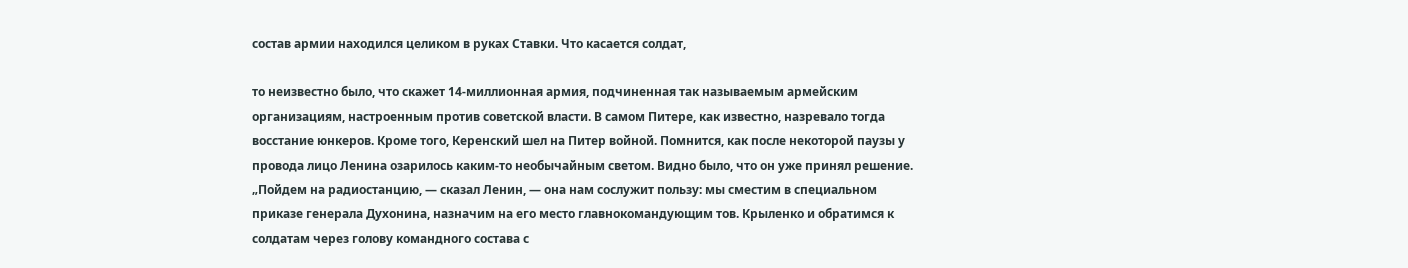состав армии находился целиком в руках Ставки. Что касается солдат,

то неизвестно было, что скажет 14-миллионная армия, подчиненная так называемым армейским организациям, настроенным против советской власти. В самом Питере, как известно, назревало тогда восстание юнкеров. Кроме того, Керенский шел на Питер войной. Помнится, как после некоторой паузы у провода лицо Ленина озарилось каким-то необычайным светом. Видно было, что он уже принял решение. „Пойдем на радиостанцию, — сказал Ленин, — она нам сослужит пользу: мы сместим в специальном приказе генерала Духонина, назначим на его место главнокомандующим тов. Крыленко и обратимся к солдатам через голову командного состава с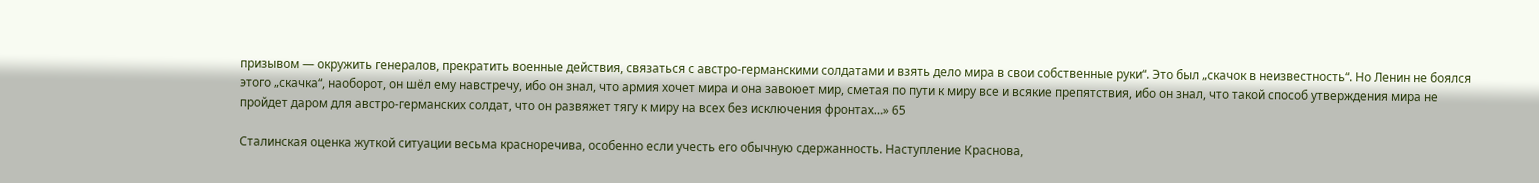призывом — окружить генералов, прекратить военные действия, связаться с австро-германскими солдатами и взять дело мира в свои собственные руки“. Это был „скачок в неизвестность“. Но Ленин не боялся этого „скачка“, наоборот, он шёл ему навстречу, ибо он знал, что армия хочет мира и она завоюет мир, сметая по пути к миру все и всякие препятствия, ибо он знал, что такой способ утверждения мира не пройдет даром для австро-германских солдат, что он развяжет тягу к миру на всех без исключения фронтах…» 65

Сталинская оценка жуткой ситуации весьма красноречива, особенно если учесть его обычную сдержанность. Наступление Краснова,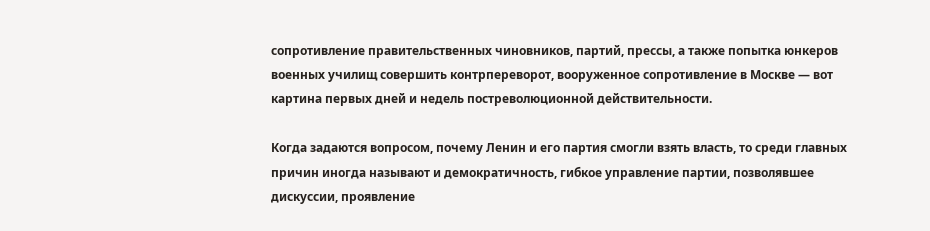сопротивление правительственных чиновников, партий, прессы, а также попытка юнкеров военных училищ совершить контрпереворот, вооруженное сопротивление в Москве — вот картина первых дней и недель постреволюционной действительности.

Когда задаются вопросом, почему Ленин и его партия смогли взять власть, то среди главных причин иногда называют и демократичность, гибкое управление партии, позволявшее дискуссии, проявление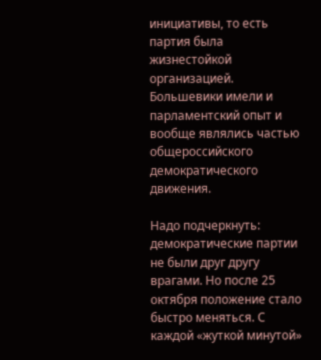инициативы, то есть партия была жизнестойкой организацией. Большевики имели и парламентский опыт и вообще являлись частью общероссийского демократического движения.

Надо подчеркнуть: демократические партии не были друг другу врагами. Но после 25 октября положение стало быстро меняться. С каждой «жуткой минутой»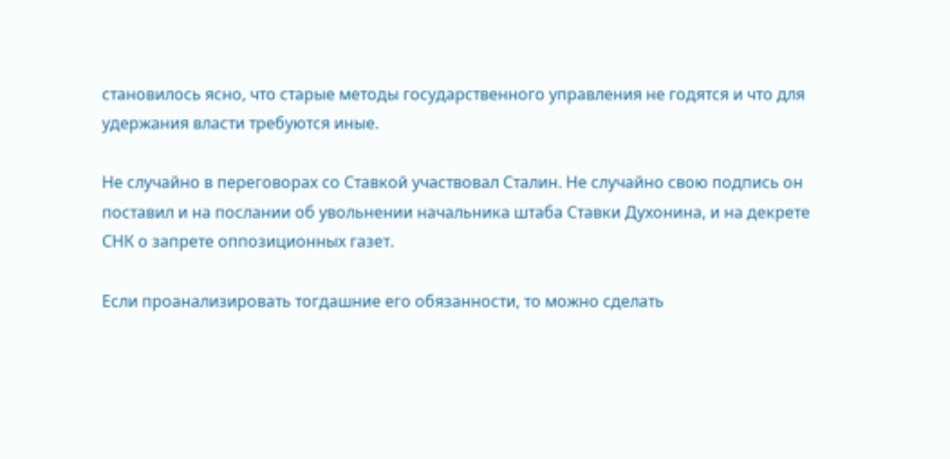становилось ясно, что старые методы государственного управления не годятся и что для удержания власти требуются иные.

Не случайно в переговорах со Ставкой участвовал Сталин. Не случайно свою подпись он поставил и на послании об увольнении начальника штаба Ставки Духонина, и на декрете СНК о запрете оппозиционных газет.

Если проанализировать тогдашние его обязанности, то можно сделать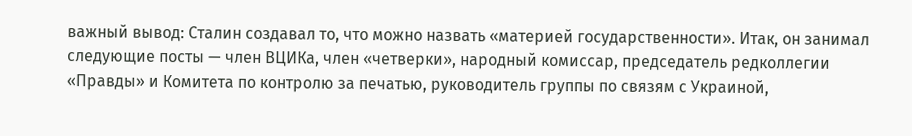важный вывод: Сталин создавал то, что можно назвать «материей государственности». Итак, он занимал следующие посты — член ВЦИКа, член «четверки», народный комиссар, председатель редколлегии «Правды» и Комитета по контролю за печатью, руководитель группы по связям с Украиной,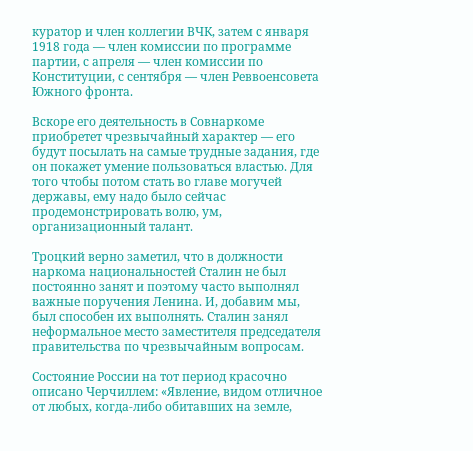куратор и член коллегии ВЧК, затем с января 1918 года — член комиссии по программе партии, с апреля — член комиссии по Конституции, с сентября — член Реввоенсовета Южного фронта.

Вскоре его деятельность в Совнаркоме приобретет чрезвычайный характер — его будут посылать на самые трудные задания, где он покажет умение пользоваться властью. Для того чтобы потом стать во главе могучей державы, ему надо было сейчас продемонстрировать волю, ум, организационный талант.

Троцкий верно заметил, что в должности наркома национальностей Сталин не был постоянно занят и поэтому часто выполнял важные поручения Ленина. И, добавим мы, был способен их выполнять. Сталин занял неформальное место заместителя председателя правительства по чрезвычайным вопросам.

Состояние России на тот период красочно описано Черчиллем: «Явление, видом отличное от любых, когда-либо обитавших на земле,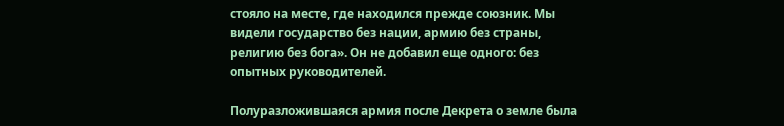стояло на месте, где находился прежде союзник. Мы видели государство без нации, армию без страны, религию без бога». Он не добавил еще одного: без опытных руководителей.

Полуразложившаяся армия после Декрета о земле была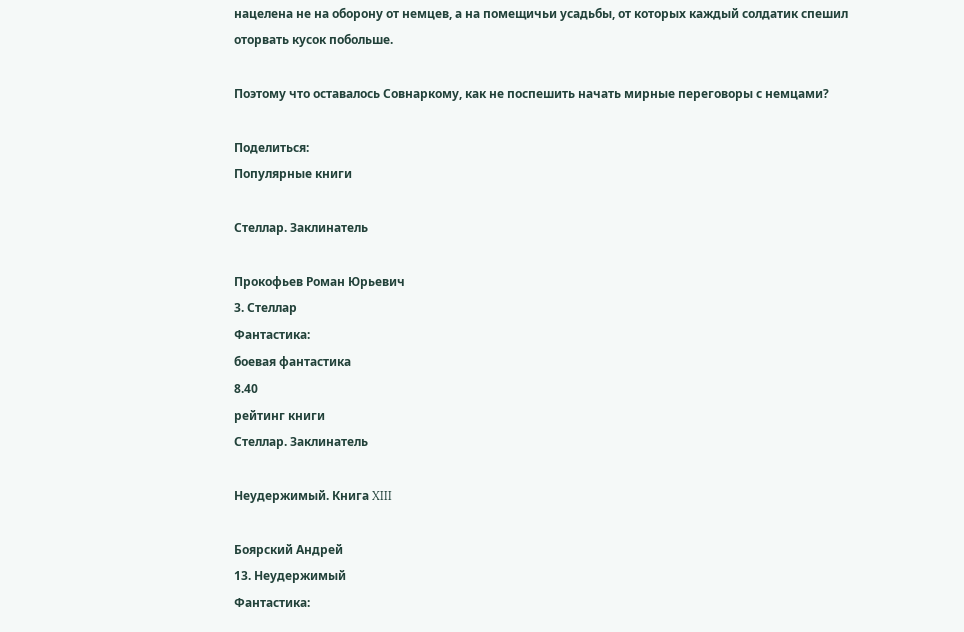нацелена не на оборону от немцев, а на помещичьи усадьбы, от которых каждый солдатик спешил оторвать кусок побольше.

Поэтому что оставалось Совнаркому, как не поспешить начать мирные переговоры с немцами?

Поделиться:
Популярные книги

Стеллар. Заклинатель

Прокофьев Роман Юрьевич
3. Стеллар
Фантастика:
боевая фантастика
8.40
рейтинг книги
Стеллар. Заклинатель

Неудержимый. Книга XIII

Боярский Андрей
13. Неудержимый
Фантастика: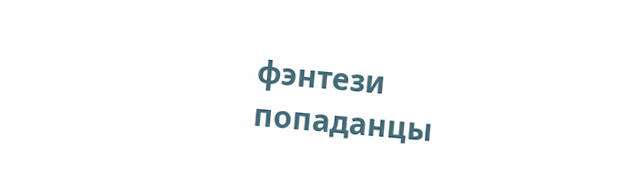фэнтези
попаданцы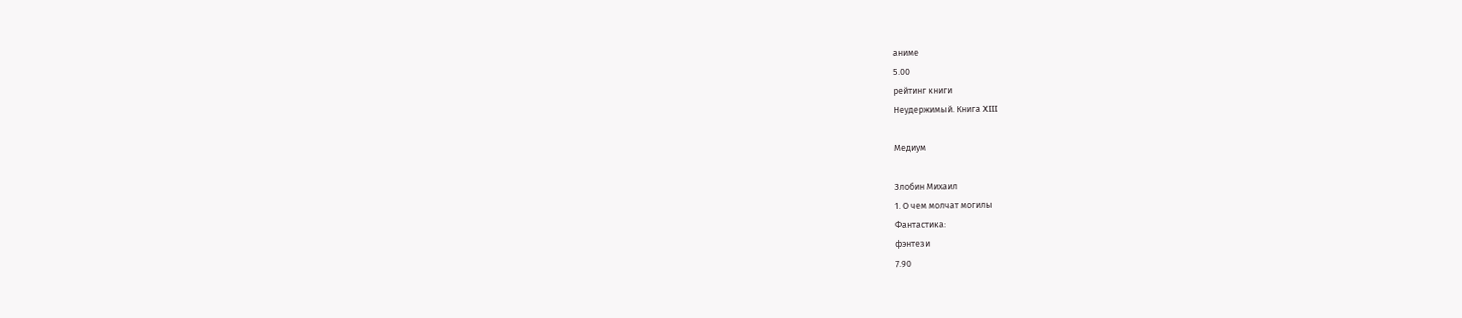аниме
5.00
рейтинг книги
Неудержимый. Книга XIII

Медиум

Злобин Михаил
1. О чем молчат могилы
Фантастика:
фэнтези
7.90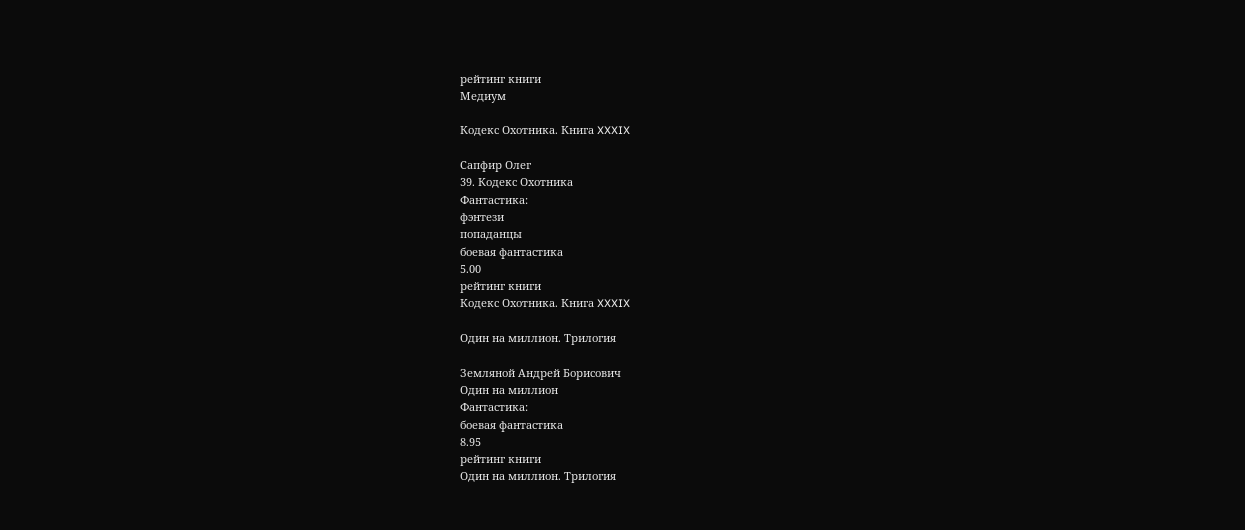рейтинг книги
Медиум

Кодекс Охотника. Книга XXXIX

Сапфир Олег
39. Кодекс Охотника
Фантастика:
фэнтези
попаданцы
боевая фантастика
5.00
рейтинг книги
Кодекс Охотника. Книга XXXIX

Один на миллион. Трилогия

Земляной Андрей Борисович
Один на миллион
Фантастика:
боевая фантастика
8.95
рейтинг книги
Один на миллион. Трилогия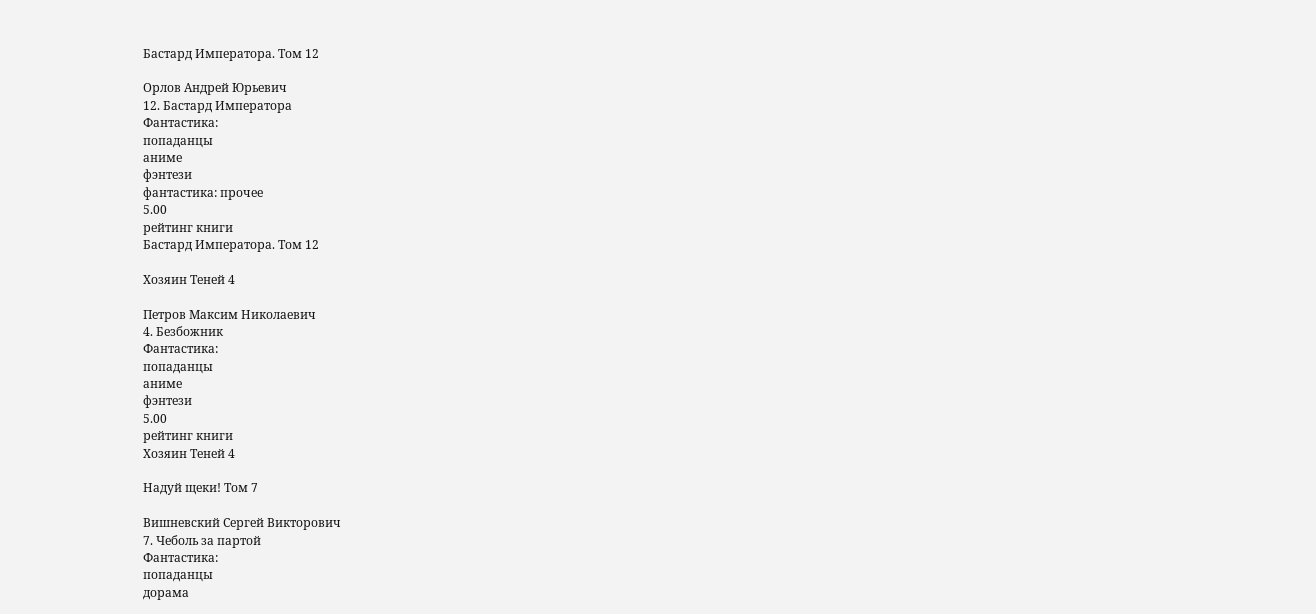Бастард Императора. Том 12

Орлов Андрей Юрьевич
12. Бастард Императора
Фантастика:
попаданцы
аниме
фэнтези
фантастика: прочее
5.00
рейтинг книги
Бастард Императора. Том 12

Хозяин Теней 4

Петров Максим Николаевич
4. Безбожник
Фантастика:
попаданцы
аниме
фэнтези
5.00
рейтинг книги
Хозяин Теней 4

Надуй щеки! Том 7

Вишневский Сергей Викторович
7. Чеболь за партой
Фантастика:
попаданцы
дорама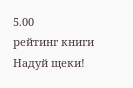5.00
рейтинг книги
Надуй щеки!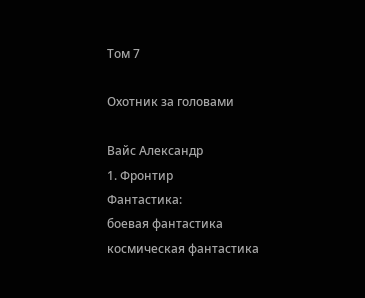Том 7

Охотник за головами

Вайс Александр
1. Фронтир
Фантастика:
боевая фантастика
космическая фантастика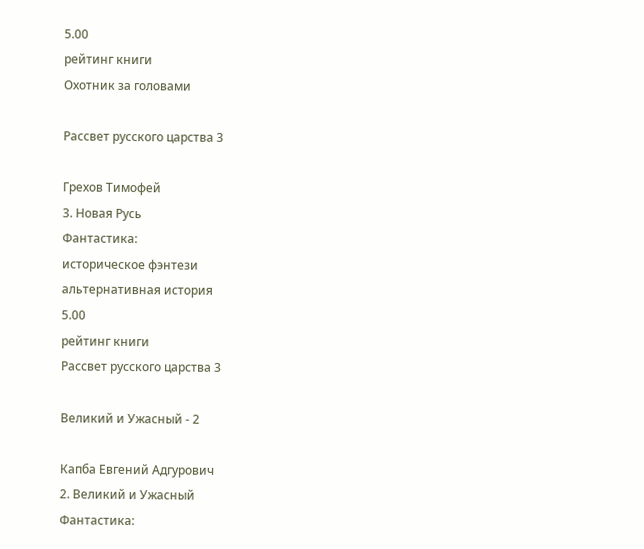5.00
рейтинг книги
Охотник за головами

Рассвет русского царства 3

Грехов Тимофей
3. Новая Русь
Фантастика:
историческое фэнтези
альтернативная история
5.00
рейтинг книги
Рассвет русского царства 3

Великий и Ужасный - 2

Капба Евгений Адгурович
2. Великий и Ужасный
Фантастика: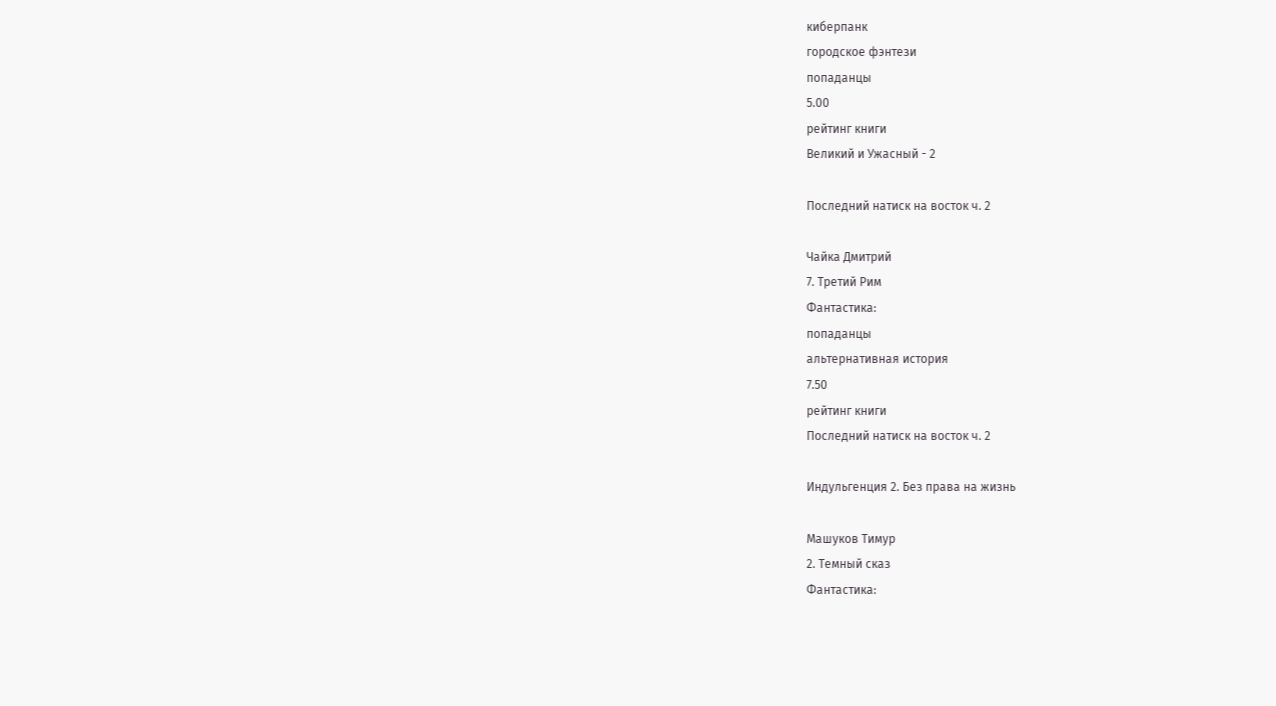киберпанк
городское фэнтези
попаданцы
5.00
рейтинг книги
Великий и Ужасный - 2

Последний натиск на восток ч. 2

Чайка Дмитрий
7. Третий Рим
Фантастика:
попаданцы
альтернативная история
7.50
рейтинг книги
Последний натиск на восток ч. 2

Индульгенция 2. Без права на жизнь

Машуков Тимур
2. Темный сказ
Фантастика: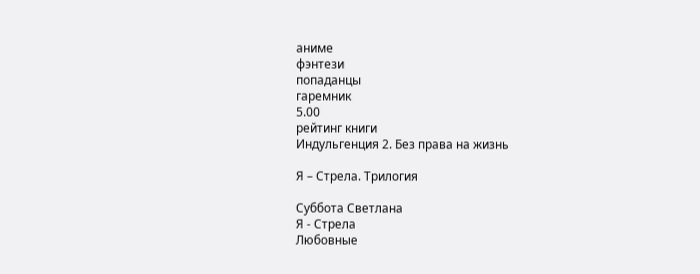аниме
фэнтези
попаданцы
гаремник
5.00
рейтинг книги
Индульгенция 2. Без права на жизнь

Я – Стрела. Трилогия

Суббота Светлана
Я - Стрела
Любовные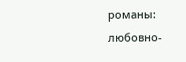романы:
любовно-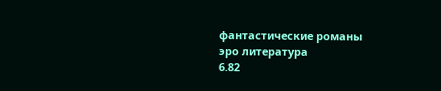фантастические романы
эро литература
6.82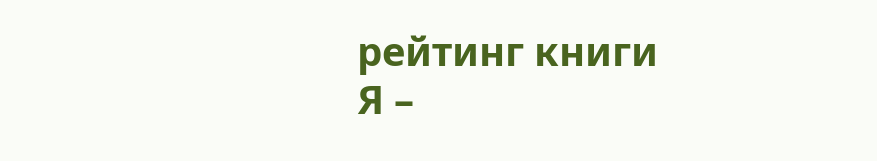рейтинг книги
Я –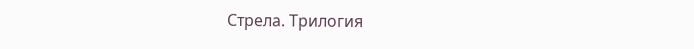Стрела. Трилогия